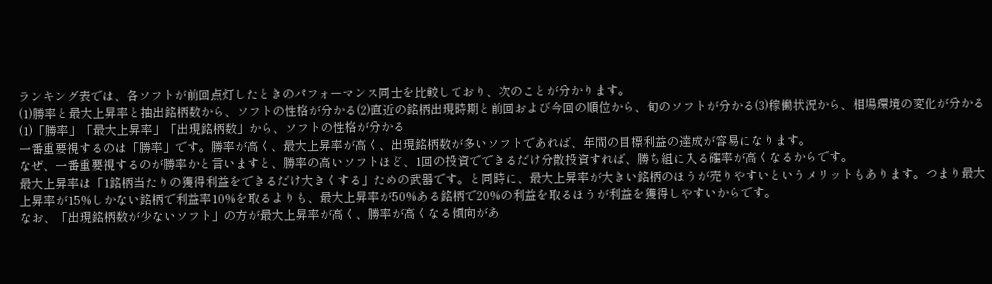ランキング表では、各ソフトが前回点灯したときのパフォーマンス同士を比較しており、次のことが分かります。
(1)勝率と最大上昇率と抽出銘柄数から、ソフトの性格が分かる(2)直近の銘柄出現時期と前回および今回の順位から、旬のソフトが分かる(3)稼働状況から、相場環境の変化が分かる
(1)「勝率」「最大上昇率」「出現銘柄数」から、ソフトの性格が分かる
一番重要視するのは「勝率」です。勝率が高く、最大上昇率が高く、出現銘柄数が多いソフトであれば、年間の目標利益の達成が容易になります。
なぜ、一番重要視するのが勝率かと言いますと、勝率の高いソフトほど、1回の投資でできるだけ分散投資すれば、勝ち組に入る確率が高くなるからです。
最大上昇率は「1銘柄当たりの獲得利益をできるだけ大きくする」ための武器です。と同時に、最大上昇率が大きい銘柄のほうが売りやすいというメリットもあります。つまり最大上昇率が15%しかない銘柄で利益率10%を取るよりも、最大上昇率が50%ある銘柄で20%の利益を取るほうが利益を獲得しやすいからです。
なお、「出現銘柄数が少ないソフト」の方が最大上昇率が高く、勝率が高くなる傾向があ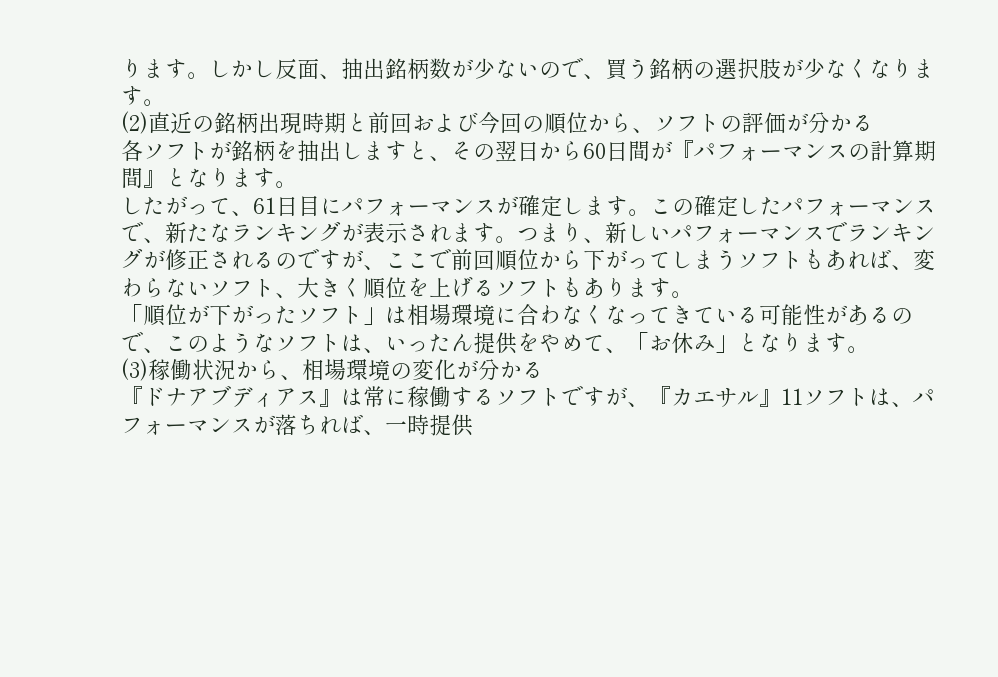ります。しかし反面、抽出銘柄数が少ないので、買う銘柄の選択肢が少なくなります。
(2)直近の銘柄出現時期と前回および今回の順位から、ソフトの評価が分かる
各ソフトが銘柄を抽出しますと、その翌日から60日間が『パフォーマンスの計算期間』となります。
したがって、61日目にパフォーマンスが確定します。この確定したパフォーマンスで、新たなランキングが表示されます。つまり、新しいパフォーマンスでランキングが修正されるのですが、ここで前回順位から下がってしまうソフトもあれば、変わらないソフト、大きく順位を上げるソフトもあります。
「順位が下がったソフト」は相場環境に合わなくなってきている可能性があるので、このようなソフトは、いったん提供をやめて、「お休み」となります。
(3)稼働状況から、相場環境の変化が分かる
『ドナアブディアス』は常に稼働するソフトですが、『カエサル』11ソフトは、パフォーマンスが落ちれば、一時提供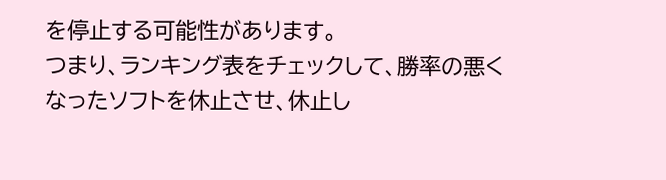を停止する可能性があります。
つまり、ランキング表をチェックして、勝率の悪くなったソフトを休止させ、休止し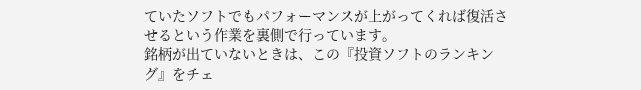ていたソフトでもパフォーマンスが上がってくれば復活させるという作業を裏側で行っています。
銘柄が出ていないときは、この『投資ソフトのランキング』をチェ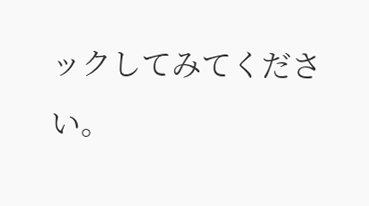ックしてみてください。